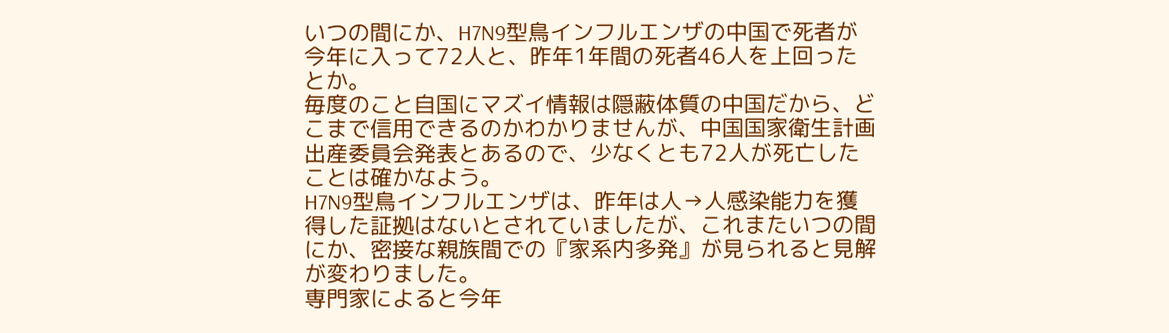いつの間にか、H7N9型鳥インフルエンザの中国で死者が今年に入って72人と、昨年1年間の死者46人を上回ったとか。
毎度のこと自国にマズイ情報は隠蔽体質の中国だから、どこまで信用できるのかわかりませんが、中国国家衛生計画出産委員会発表とあるので、少なくとも72人が死亡したことは確かなよう。
H7N9型鳥インフルエンザは、昨年は人→人感染能力を獲得した証拠はないとされていましたが、これまたいつの間にか、密接な親族間での『家系内多発』が見られると見解が変わりました。
専門家によると今年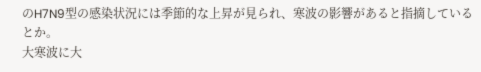のH7N9型の感染状況には季節的な上昇が見られ、寒波の影響があると指摘しているとか。
大寒波に大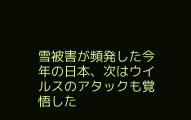雪被害が頻発した今年の日本、次はウイルスのアタックも覚悟した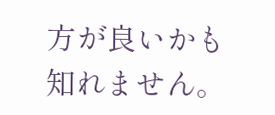方が良いかも知れません。